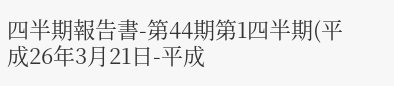四半期報告書-第44期第1四半期(平成26年3月21日-平成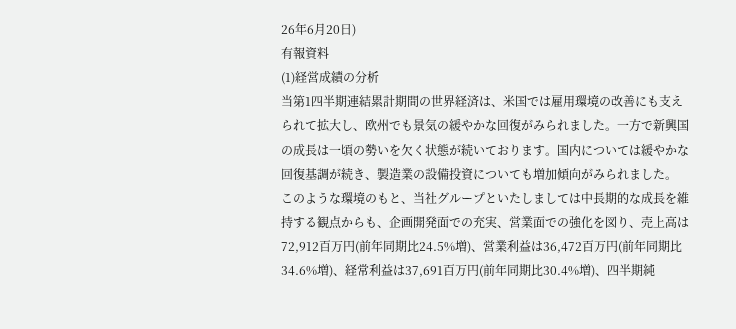26年6月20日)
有報資料
(1)経営成績の分析
当第1四半期連結累計期間の世界経済は、米国では雇用環境の改善にも支えられて拡大し、欧州でも景気の緩やかな回復がみられました。一方で新興国の成長は一頃の勢いを欠く状態が続いております。国内については緩やかな回復基調が続き、製造業の設備投資についても増加傾向がみられました。
このような環境のもと、当社グループといたしましては中長期的な成長を維持する観点からも、企画開発面での充実、営業面での強化を図り、売上高は72,912百万円(前年同期比24.5%増)、営業利益は36,472百万円(前年同期比34.6%増)、経常利益は37,691百万円(前年同期比30.4%増)、四半期純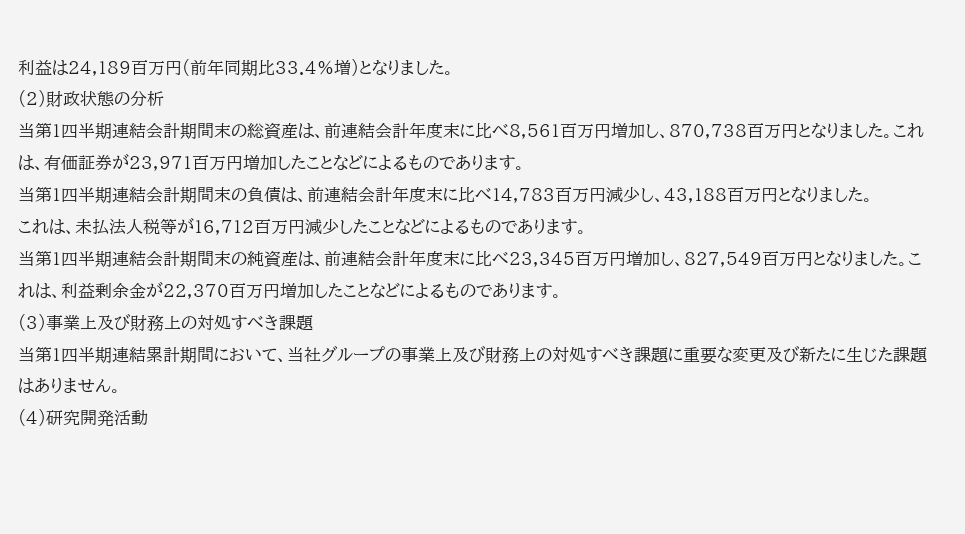利益は24,189百万円(前年同期比33.4%増)となりました。
(2)財政状態の分析
当第1四半期連結会計期間末の総資産は、前連結会計年度末に比べ8,561百万円増加し、870,738百万円となりました。これは、有価証券が23,971百万円増加したことなどによるものであります。
当第1四半期連結会計期間末の負債は、前連結会計年度末に比べ14,783百万円減少し、43,188百万円となりました。
これは、未払法人税等が16,712百万円減少したことなどによるものであります。
当第1四半期連結会計期間末の純資産は、前連結会計年度末に比べ23,345百万円増加し、827,549百万円となりました。これは、利益剰余金が22,370百万円増加したことなどによるものであります。
(3)事業上及び財務上の対処すべき課題
当第1四半期連結累計期間において、当社グループの事業上及び財務上の対処すべき課題に重要な変更及び新たに生じた課題はありません。
(4)研究開発活動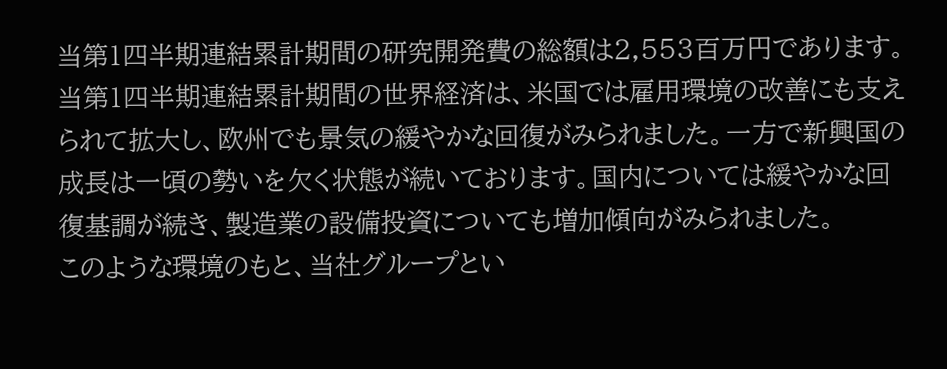当第1四半期連結累計期間の研究開発費の総額は2,553百万円であります。
当第1四半期連結累計期間の世界経済は、米国では雇用環境の改善にも支えられて拡大し、欧州でも景気の緩やかな回復がみられました。一方で新興国の成長は一頃の勢いを欠く状態が続いております。国内については緩やかな回復基調が続き、製造業の設備投資についても増加傾向がみられました。
このような環境のもと、当社グループとい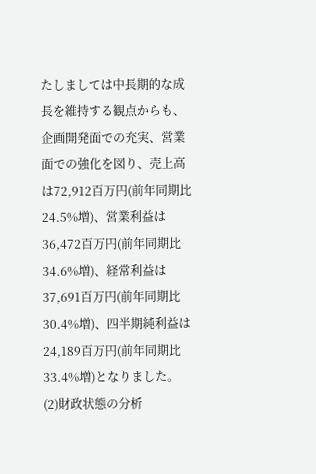たしましては中長期的な成長を維持する観点からも、企画開発面での充実、営業面での強化を図り、売上高は72,912百万円(前年同期比24.5%増)、営業利益は36,472百万円(前年同期比34.6%増)、経常利益は37,691百万円(前年同期比30.4%増)、四半期純利益は24,189百万円(前年同期比33.4%増)となりました。
(2)財政状態の分析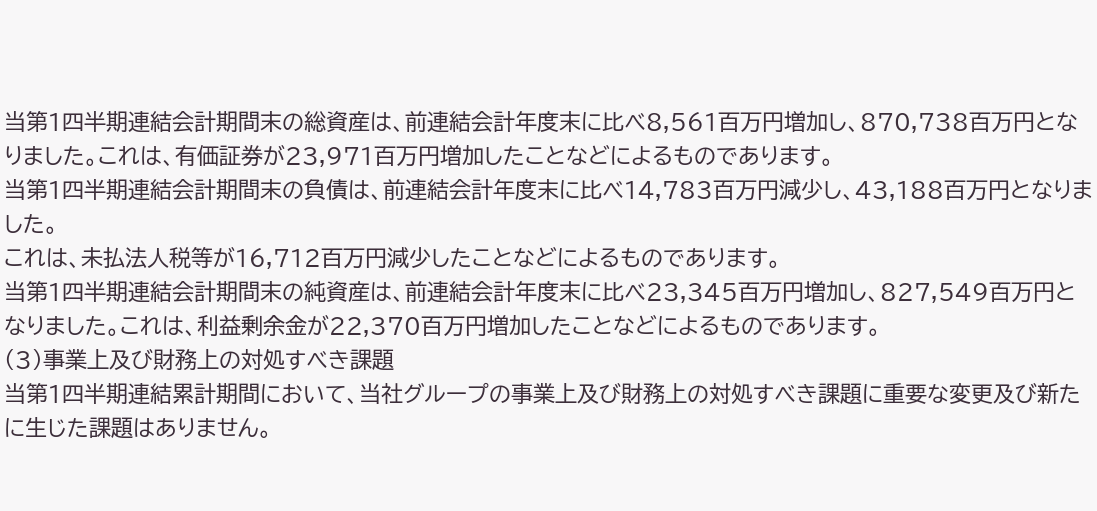当第1四半期連結会計期間末の総資産は、前連結会計年度末に比べ8,561百万円増加し、870,738百万円となりました。これは、有価証券が23,971百万円増加したことなどによるものであります。
当第1四半期連結会計期間末の負債は、前連結会計年度末に比べ14,783百万円減少し、43,188百万円となりました。
これは、未払法人税等が16,712百万円減少したことなどによるものであります。
当第1四半期連結会計期間末の純資産は、前連結会計年度末に比べ23,345百万円増加し、827,549百万円となりました。これは、利益剰余金が22,370百万円増加したことなどによるものであります。
(3)事業上及び財務上の対処すべき課題
当第1四半期連結累計期間において、当社グループの事業上及び財務上の対処すべき課題に重要な変更及び新たに生じた課題はありません。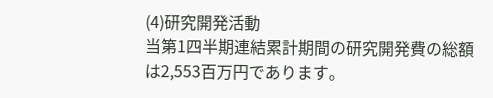(4)研究開発活動
当第1四半期連結累計期間の研究開発費の総額は2,553百万円であります。